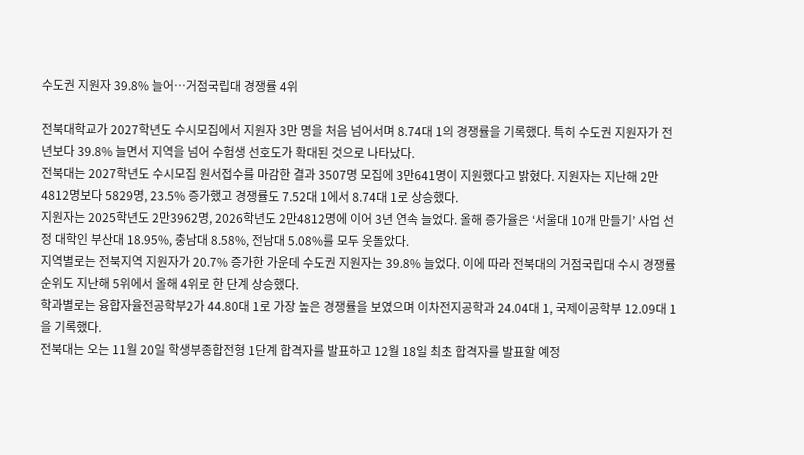수도권 지원자 39.8% 늘어…거점국립대 경쟁률 4위

전북대학교가 2027학년도 수시모집에서 지원자 3만 명을 처음 넘어서며 8.74대 1의 경쟁률을 기록했다. 특히 수도권 지원자가 전년보다 39.8% 늘면서 지역을 넘어 수험생 선호도가 확대된 것으로 나타났다.
전북대는 2027학년도 수시모집 원서접수를 마감한 결과 3507명 모집에 3만641명이 지원했다고 밝혔다. 지원자는 지난해 2만4812명보다 5829명, 23.5% 증가했고 경쟁률도 7.52대 1에서 8.74대 1로 상승했다.
지원자는 2025학년도 2만3962명, 2026학년도 2만4812명에 이어 3년 연속 늘었다. 올해 증가율은 ‘서울대 10개 만들기’ 사업 선정 대학인 부산대 18.95%, 충남대 8.58%, 전남대 5.08%를 모두 웃돌았다.
지역별로는 전북지역 지원자가 20.7% 증가한 가운데 수도권 지원자는 39.8% 늘었다. 이에 따라 전북대의 거점국립대 수시 경쟁률 순위도 지난해 5위에서 올해 4위로 한 단계 상승했다.
학과별로는 융합자율전공학부2가 44.80대 1로 가장 높은 경쟁률을 보였으며 이차전지공학과 24.04대 1, 국제이공학부 12.09대 1을 기록했다.
전북대는 오는 11월 20일 학생부종합전형 1단계 합격자를 발표하고 12월 18일 최초 합격자를 발표할 예정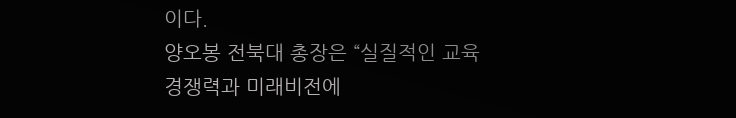이다.
양오봉 전북대 총장은 “실질적인 교육경쟁력과 미래비전에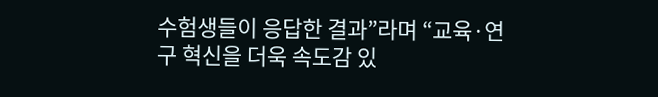수험생들이 응답한 결과”라며 “교육·연구 혁신을 더욱 속도감 있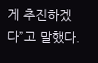게 추진하겠다”고 말했다.